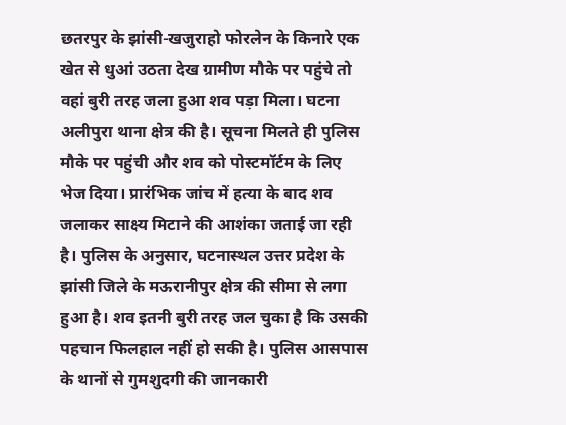छतरपुर के झांसी-खजुराहो फोरलेन के किनारे एक खेत से धुआं उठता देख ग्रामीण मौके पर पहुंचे तो वहां बुरी तरह जला हुआ शव पड़ा मिला। घटना अलीपुरा थाना क्षेत्र की है। सूचना मिलते ही पुलिस मौके पर पहुंची और शव को पोस्टमॉर्टम के लिए भेज दिया। प्रारंभिक जांच में हत्या के बाद शव जलाकर साक्ष्य मिटाने की आशंका जताई जा रही है। पुलिस के अनुसार, घटनास्थल उत्तर प्रदेश के झांसी जिले के मऊरानीपुर क्षेत्र की सीमा से लगा हुआ है। शव इतनी बुरी तरह जल चुका है कि उसकी पहचान फिलहाल नहीं हो सकी है। पुलिस आसपास के थानों से गुमशुदगी की जानकारी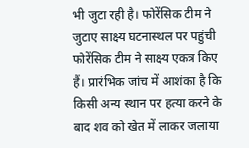भी जुटा रही है। फोरेंसिक टीम ने जुटाए साक्ष्य घटनास्थल पर पहुंची फोरेंसिक टीम ने साक्ष्य एकत्र किए हैं। प्रारंभिक जांच में आशंका है कि किसी अन्य स्थान पर हत्या करने के बाद शव को खेत में लाकर जलाया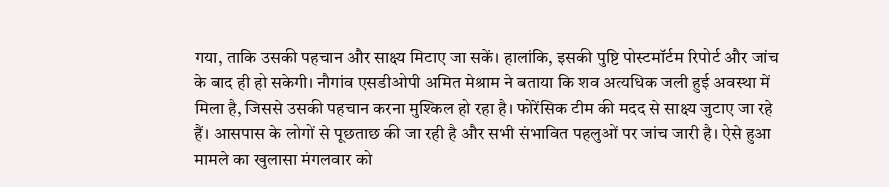गया, ताकि उसकी पहचान और साक्ष्य मिटाए जा सकें। हालांकि, इसकी पुष्टि पोस्टमॉर्टम रिपोर्ट और जांच के बाद ही हो सकेगी। नौगांव एसडीओपी अमित मेश्राम ने बताया कि शव अत्यधिक जली हुई अवस्था में मिला है, जिससे उसकी पहचान करना मुश्किल हो रहा है। फोरेंसिक टीम की मदद से साक्ष्य जुटाए जा रहे हैं। आसपास के लोगों से पूछताछ की जा रही है और सभी संभावित पहलुओं पर जांच जारी है। ऐसे हुआ मामले का खुलासा मंगलवार को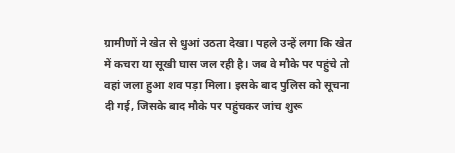ग्रामीणों ने खेत से धुआं उठता देखा। पहले उन्हें लगा कि खेत में कचरा या सूखी घास जल रही है। जब वे मौके पर पहुंचे तो वहां जला हुआ शव पड़ा मिला। इसके बाद पुलिस को सूचना दी गई, जिसके बाद मौके पर पहुंचकर जांच शुरू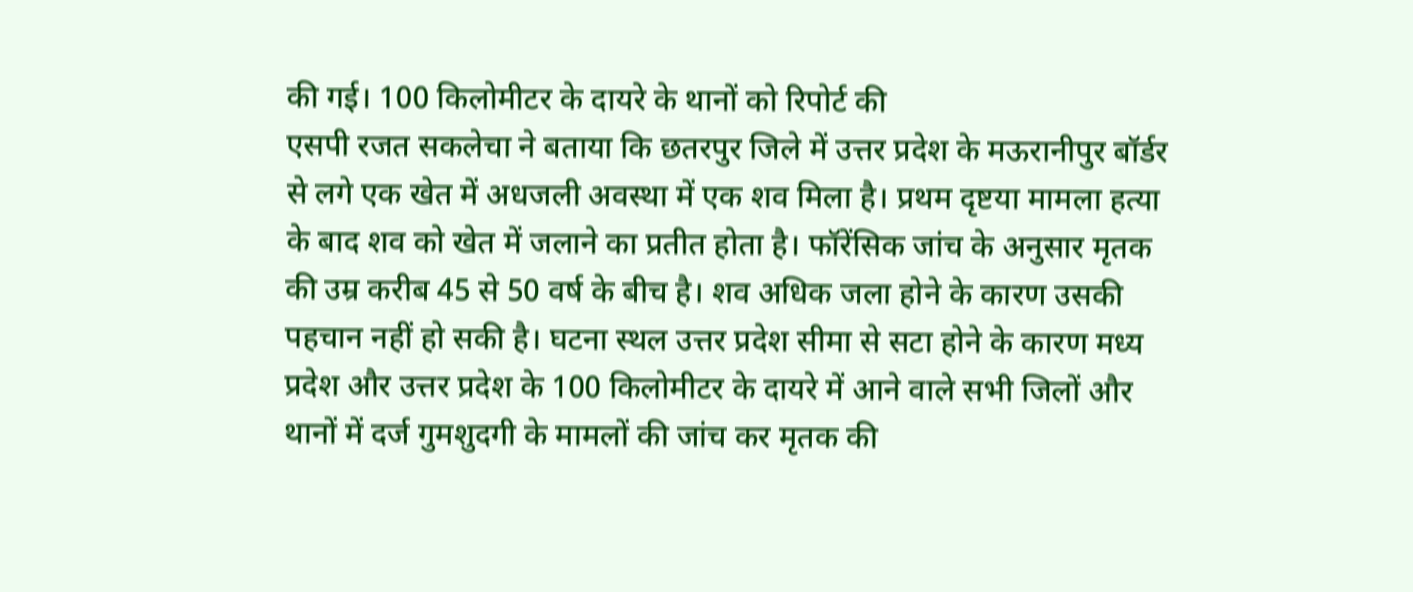की गई। 100 किलोमीटर के दायरे के थानों को रिपोर्ट की
एसपी रजत सकलेचा ने बताया कि छतरपुर जिले में उत्तर प्रदेश के मऊरानीपुर बॉर्डर से लगे एक खेत में अधजली अवस्था में एक शव मिला है। प्रथम दृष्टया मामला हत्या के बाद शव को खेत में जलाने का प्रतीत होता है। फॉरेंसिक जांच के अनुसार मृतक की उम्र करीब 45 से 50 वर्ष के बीच है। शव अधिक जला होने के कारण उसकी पहचान नहीं हो सकी है। घटना स्थल उत्तर प्रदेश सीमा से सटा होने के कारण मध्य प्रदेश और उत्तर प्रदेश के 100 किलोमीटर के दायरे में आने वाले सभी जिलों और थानों में दर्ज गुमशुदगी के मामलों की जांच कर मृतक की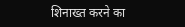शिनाख्त करने का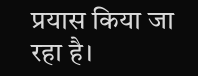प्रयास किया जा रहा है।